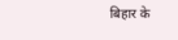बिहार के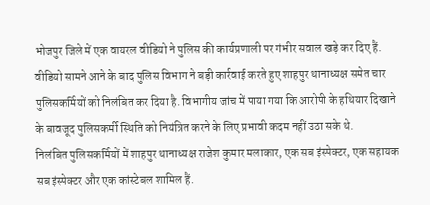भोजपुर जिले में एक वायरल वीडियो ने पुलिस की कार्यप्रणाली पर गंभीर सवाल खड़े कर दिए हैं. वीडियो सामने आने के बाद पुलिस विभाग ने बड़ी कार्रवाई करते हुए शाहपुर थानाध्यक्ष समेत चार पुलिसकर्मियों को निलंबित कर दिया है. विभागीय जांच में पाया गया कि आरोपी के हथियार दिखाने के बावजूद पुलिसकर्मी स्थिति को नियंत्रित करने के लिए प्रभावी कदम नहीं उठा सके थे.
निलंबित पुलिसकर्मियों में शाहपुर थानाध्यक्ष राजेश कुमार मलाकार, एक सब इंस्पेक्टर, एक सहायक सब इंस्पेक्टर और एक कांस्टेबल शामिल हैं.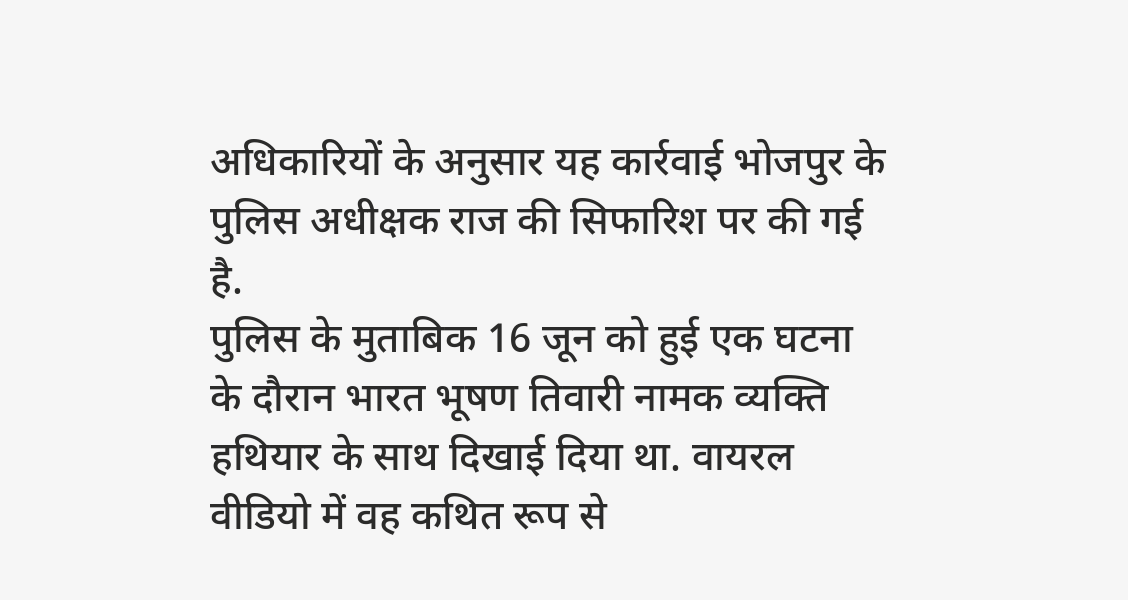अधिकारियों के अनुसार यह कार्रवाई भोजपुर के पुलिस अधीक्षक राज की सिफारिश पर की गई है.
पुलिस के मुताबिक 16 जून को हुई एक घटना के दौरान भारत भूषण तिवारी नामक व्यक्ति हथियार के साथ दिखाई दिया था. वायरल वीडियो में वह कथित रूप से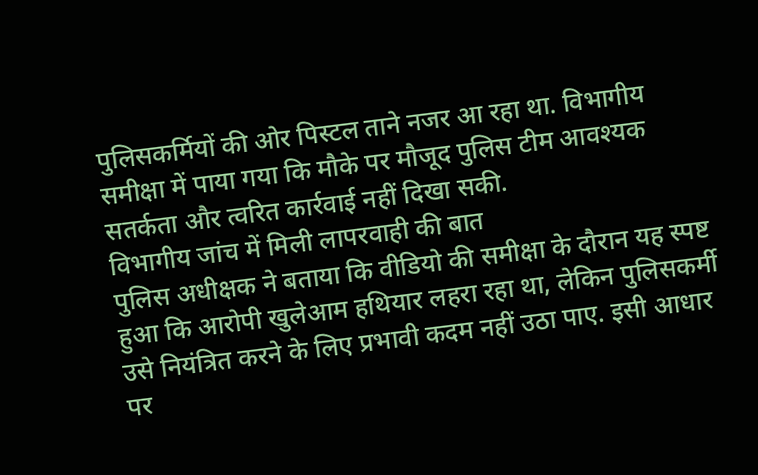पुलिसकर्मियों की ओर पिस्टल ताने नजर आ रहा था. विभागीय समीक्षा में पाया गया कि मौके पर मौजूद पुलिस टीम आवश्यक सतर्कता और त्वरित कार्रवाई नहीं दिखा सकी.
विभागीय जांच में मिली लापरवाही की बात
पुलिस अधीक्षक ने बताया कि वीडियो की समीक्षा के दौरान यह स्पष्ट हुआ कि आरोपी खुलेआम हथियार लहरा रहा था, लेकिन पुलिसकर्मी उसे नियंत्रित करने के लिए प्रभावी कदम नहीं उठा पाए. इसी आधार पर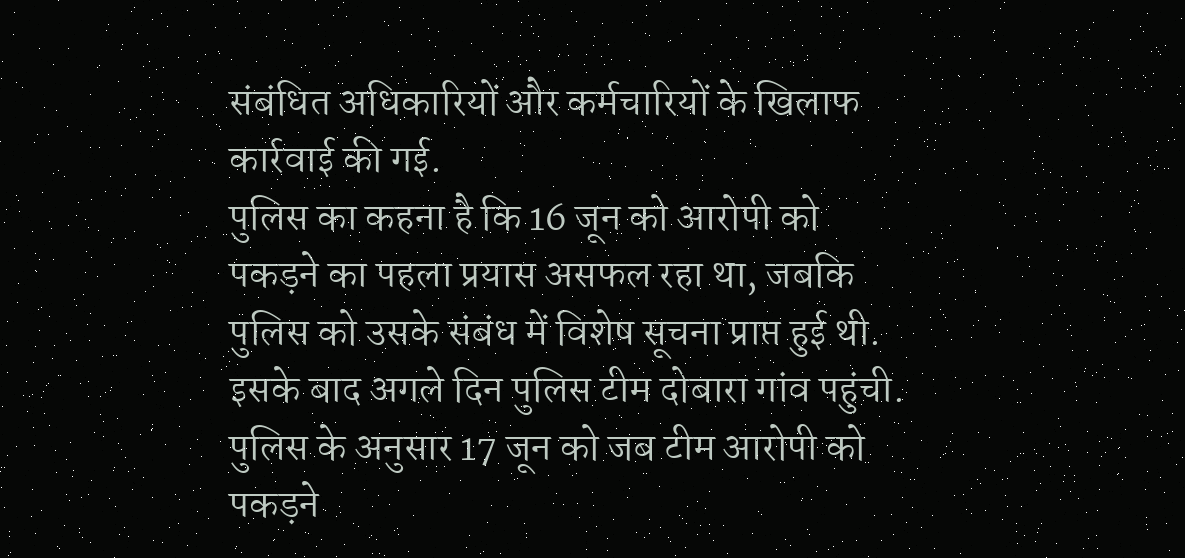संबंधित अधिकारियों और कर्मचारियों के खिलाफ कार्रवाई की गई.
पुलिस का कहना है कि 16 जून को आरोपी को पकड़ने का पहला प्रयास असफल रहा था, जबकि पुलिस को उसके संबंध में विशेष सूचना प्राप्त हुई थी. इसके बाद अगले दिन पुलिस टीम दोबारा गांव पहुंची.
पुलिस के अनुसार 17 जून को जब टीम आरोपी को पकड़ने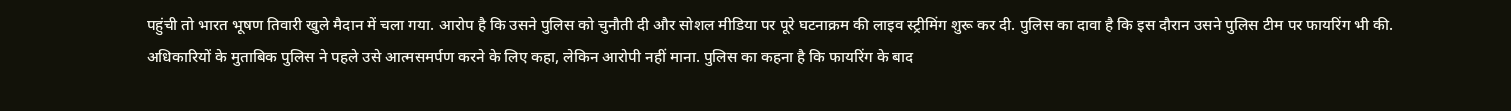पहुंची तो भारत भूषण तिवारी खुले मैदान में चला गया. आरोप है कि उसने पुलिस को चुनौती दी और सोशल मीडिया पर पूरे घटनाक्रम की लाइव स्ट्रीमिंग शुरू कर दी. पुलिस का दावा है कि इस दौरान उसने पुलिस टीम पर फायरिंग भी की.
अधिकारियों के मुताबिक पुलिस ने पहले उसे आत्मसमर्पण करने के लिए कहा, लेकिन आरोपी नहीं माना. पुलिस का कहना है कि फायरिंग के बाद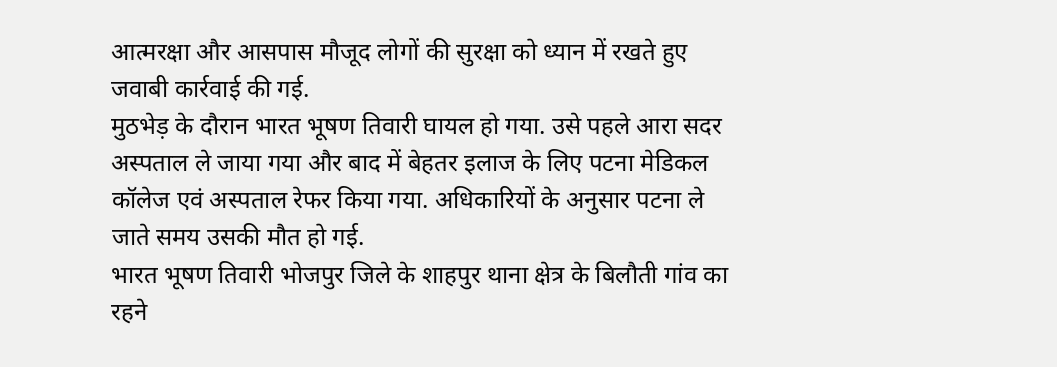आत्मरक्षा और आसपास मौजूद लोगों की सुरक्षा को ध्यान में रखते हुए जवाबी कार्रवाई की गई.
मुठभेड़ के दौरान भारत भूषण तिवारी घायल हो गया. उसे पहले आरा सदर अस्पताल ले जाया गया और बाद में बेहतर इलाज के लिए पटना मेडिकल कॉलेज एवं अस्पताल रेफर किया गया. अधिकारियों के अनुसार पटना ले जाते समय उसकी मौत हो गई.
भारत भूषण तिवारी भोजपुर जिले के शाहपुर थाना क्षेत्र के बिलौती गांव का रहने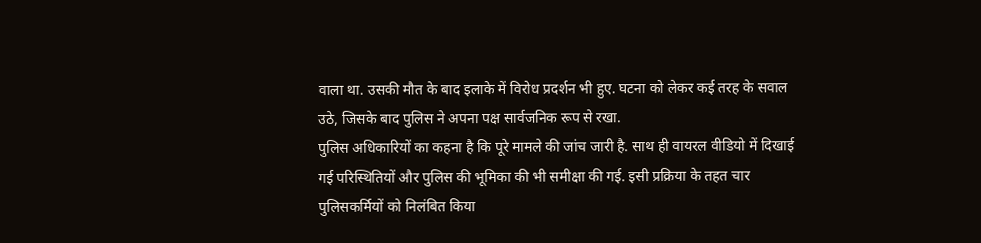वाला था. उसकी मौत के बाद इलाके में विरोध प्रदर्शन भी हुए. घटना को लेकर कई तरह के सवाल उठे, जिसके बाद पुलिस ने अपना पक्ष सार्वजनिक रूप से रखा.
पुलिस अधिकारियों का कहना है कि पूरे मामले की जांच जारी है. साथ ही वायरल वीडियो में दिखाई गई परिस्थितियों और पुलिस की भूमिका की भी समीक्षा की गई. इसी प्रक्रिया के तहत चार पुलिसकर्मियों को निलंबित किया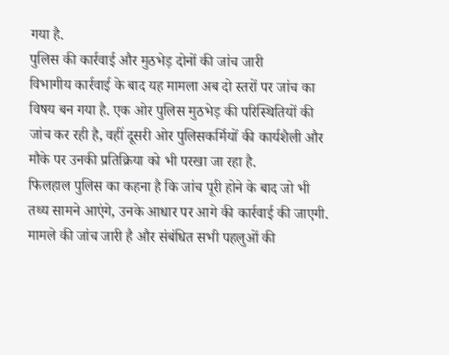गया है.
पुलिस की कार्रवाई और मुठभेड़ दोनों की जांच जारी
विभागीय कार्रवाई के बाद यह मामला अब दो स्तरों पर जांच का विषय बन गया है. एक ओर पुलिस मुठभेड़ की परिस्थितियों की जांच कर रही है, वहीं दूसरी ओर पुलिसकर्मियों की कार्यशैली और मौके पर उनकी प्रतिक्रिया को भी परखा जा रहा है.
फिलहाल पुलिस का कहना है कि जांच पूरी होने के बाद जो भी तथ्य सामने आएंगे, उनके आधार पर आगे की कार्रवाई की जाएगी. मामले की जांच जारी है और संबंधित सभी पहलुओं की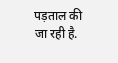पड़ताल की जा रही है.